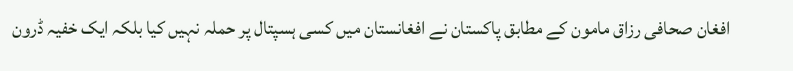افغان صحافی رزاق مامون کے مطابق پاکستان نے افغانستان میں کسی ہسپتال پر حملہ نہیں کیا بلکہ ایک خفیہ ڈرون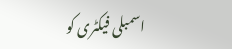اسمبلی فیکٹری کو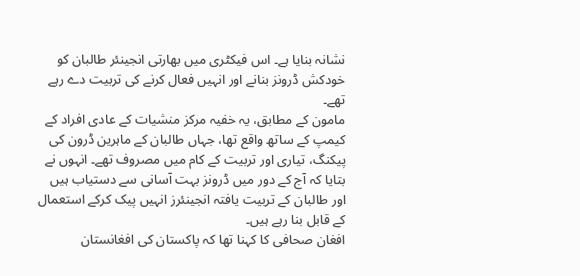نشانہ بنایا ہے۔ اس فیکٹری میں بھارتی انجینئر طالبان کو خودکش ڈرونز بنانے اور انہیں فعال کرنے کی تربیت دے رہے تھے۔
مامون کے مطابق، یہ خفیہ مرکز منشیات کے عادی افراد کے کیمپ کے ساتھ واقع تھا، جہاں طالبان کے ماہرین ڈرون کی پیکنگ، تیاری اور تربیت کے کام میں مصروف تھے۔ انہوں نے بتایا کہ آج کے دور میں ڈرونز بہت آسانی سے دستیاب ہیں اور طالبان کے تربیت یافتہ انجینئرز انہیں پیک کرکے استعمال کے قابل بنا رہے ہیں۔
افغان صحافی کا کہنا تھا کہ پاکستان کی افغانستان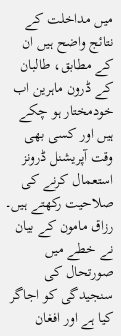میں مداخلت کے نتائج واضح ہیں ان کے مطابق، طالبان کے ڈرون ماہرین اب خودمختار ہو چکے ہیں اور کسی بھی وقت آپریشنل ڈرونز استعمال کرنے کی صلاحیت رکھتے ہیں۔
رزاق مامون کے بیان نے خطے میں صورتحال کی سنجیدگی کو اجاگر کیا ہے اور افغان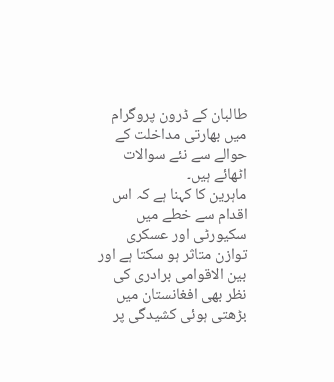طالبان کے ڈرون پروگرام میں بھارتی مداخلت کے حوالے سے نئے سوالات اٹھائے ہیں۔
ماہرین کا کہنا ہے کہ اس اقدام سے خطے میں سکیورٹی اور عسکری توازن متاثر ہو سکتا ہے اور بین الاقوامی برادری کی نظر بھی افغانستان میں بڑھتی ہوئی کشیدگی پر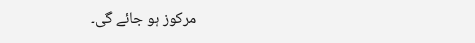مرکوز ہو جائے گی۔